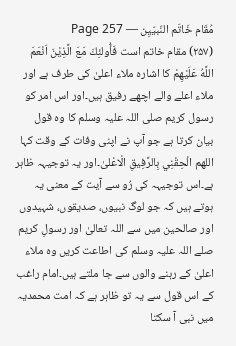مُقَام خَاتَم النّبیّیِن — Page 257
(۲۵۷) مقام خاتم است فَأُولئِكَ مَعَ الَّذِيْنَ اَنْعَمَ اللَّهُ عَلَيْهِمْ کا اشارہ ملاء اعلیٰ کی طرف ہے اور ملاء اعلے والے اچھے رفیق ہیں۔اور اس امر کو رسول کریم صلی اللہ علیہ وسلم کا وہ قول بیان کرتا ہے جو آپ نے اپنی وفات کے وقت کہا اللھم الْحِقْنِي بِالرَّفِيقِ الْاعْلیٰ۔اور یہ توجیہہ ظاہر ہے۔اس توجیہہ کی رُو سے آیت کے معنی یہ ہوتے ہیں کہ جو لوگ نبیوں، صدیقوں، شہیدوں اور صالحین میں سے اللہ تعالیٰ اور رسولِ کریم صلے اللہ علیہ وسلم کی اطاعت کریں وہ ملاء اعلیٰ کے رہنے والوں سے جا ملتے ہیں۔امام راغب کے اس قول سے یہ تو ظاہر ہے کہ امت محمدیہ میں نبی آ سکتا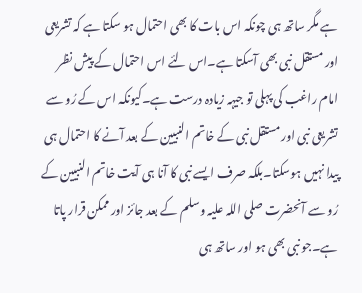ہے مگر ساتھ ہی چونکہ اس بات کا بھی احتمال ہو سکتا ہے کہ تشریعی اور مستقل نبی بھی آسکتا ہے۔اس لئے اس احتمال کے پیش نظر امام راغب کی پہلی تو جیہہ زیادہ درست ہے۔کیونکہ اس کے رُو سے تشریعی نبی اور مستقل نبی کے خاتم النبیین کے بعد آنے کا احتمال ہی پیدا نہیں ہوسکتا۔بلکہ صرف ایسے نبی کا آنا ہی آیت خاتم النبیین کے رُو سے آنحضرت صلی اللہ علیہ وسلم کے بعد جائز اور ممکن قرار پاتا ہے۔جو نبی بھی ہو اور ساتھ ہی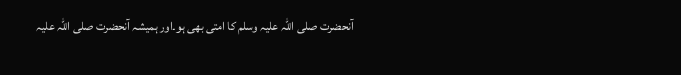آنحضرت صلی اللہ علیہ وسلم کا امتی بھی ہو۔اور ہمیشہ آنحضرت صلی اللہ علیہ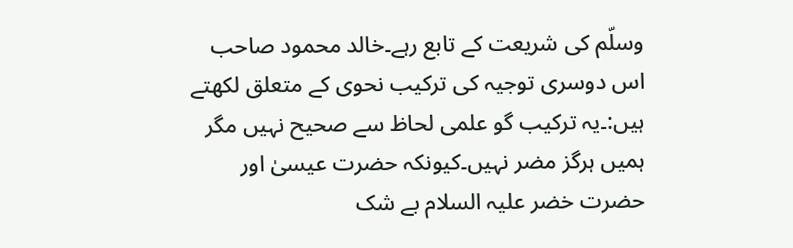وسلّم کی شریعت کے تابع رہے۔خالد محمود صاحب اس دوسری توجیہ کی ترکیب نحوی کے متعلق لکھتے ہیں:۔یہ ترکیب گو علمی لحاظ سے صحیح نہیں مگر ہمیں ہرگز مضر نہیں۔کیونکہ حضرت عیسیٰ اور حضرت خضر علیہ السلام بے شک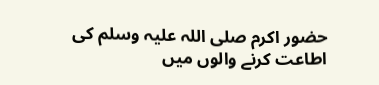حضور اکرم صلی اللہ علیہ وسلم کی اطاعت کرنے والوں میں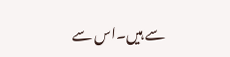سے ہیں۔اس سے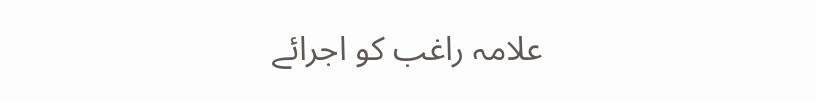علامہ راغب کو اجرائے